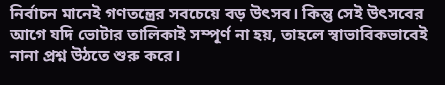নির্বাচন মানেই গণতন্ত্রের সবচেয়ে বড় উৎসব। কিন্তু সেই উৎসবের আগে যদি ভোটার তালিকাই সম্পূর্ণ না হয়, তাহলে স্বাভাবিকভাবেই নানা প্রশ্ন উঠতে শুরু করে।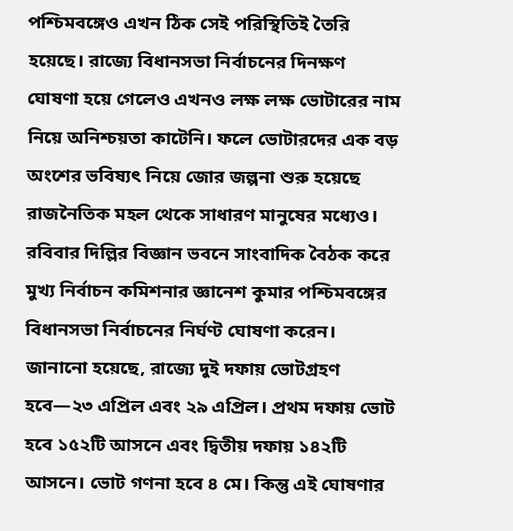পশ্চিমবঙ্গেও এখন ঠিক সেই পরিস্থিতিই তৈরি হয়েছে। রাজ্যে বিধানসভা নির্বাচনের দিনক্ষণ ঘোষণা হয়ে গেলেও এখনও লক্ষ লক্ষ ভোটারের নাম নিয়ে অনিশ্চয়তা কাটেনি। ফলে ভোটারদের এক বড় অংশের ভবিষ্যৎ নিয়ে জোর জল্পনা শুরু হয়েছে রাজনৈতিক মহল থেকে সাধারণ মানুষের মধ্যেও।
রবিবার দিল্লির বিজ্ঞান ভবনে সাংবাদিক বৈঠক করে মুখ্য নির্বাচন কমিশনার জ্ঞানেশ কুমার পশ্চিমবঙ্গের বিধানসভা নির্বাচনের নির্ঘণ্ট ঘোষণা করেন। জানানো হয়েছে, রাজ্যে দুই দফায় ভোটগ্রহণ হবে—২৩ এপ্রিল এবং ২৯ এপ্রিল। প্রথম দফায় ভোট হবে ১৫২টি আসনে এবং দ্বিতীয় দফায় ১৪২টি আসনে। ভোট গণনা হবে ৪ মে। কিন্তু এই ঘোষণার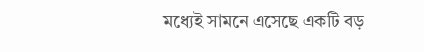মধ্যেই সামনে এসেছে একটি বড়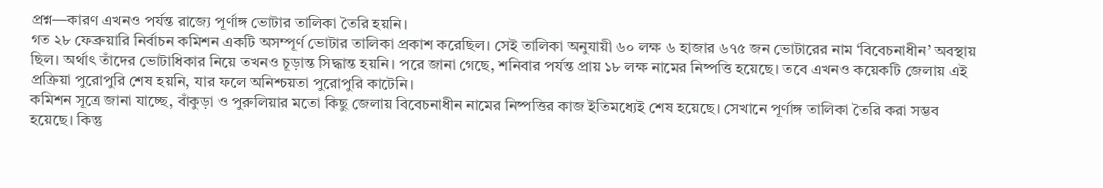প্রশ্ন—কারণ এখনও পর্যন্ত রাজ্যে পূর্ণাঙ্গ ভোটার তালিকা তৈরি হয়নি।
গত ২৮ ফেব্রুয়ারি নির্বাচন কমিশন একটি অসম্পূর্ণ ভোটার তালিকা প্রকাশ করেছিল। সেই তালিকা অনুযায়ী ৬০ লক্ষ ৬ হাজার ৬৭৫ জন ভোটারের নাম ‘বিবেচনাধীন’ অবস্থায় ছিল। অর্থাৎ তাঁদের ভোটাধিকার নিয়ে তখনও চূড়ান্ত সিদ্ধান্ত হয়নি। পরে জানা গেছে, শনিবার পর্যন্ত প্রায় ১৮ লক্ষ নামের নিষ্পত্তি হয়েছে। তবে এখনও কয়েকটি জেলায় এই প্রক্রিয়া পুরোপুরি শেষ হয়নি, যার ফলে অনিশ্চয়তা পুরোপুরি কাটেনি।
কমিশন সূত্রে জানা যাচ্ছে, বাঁকুড়া ও পুরুলিয়ার মতো কিছু জেলায় বিবেচনাধীন নামের নিষ্পত্তির কাজ ইতিমধ্যেই শেষ হয়েছে। সেখানে পূর্ণাঙ্গ তালিকা তৈরি করা সম্ভব হয়েছে। কিন্তু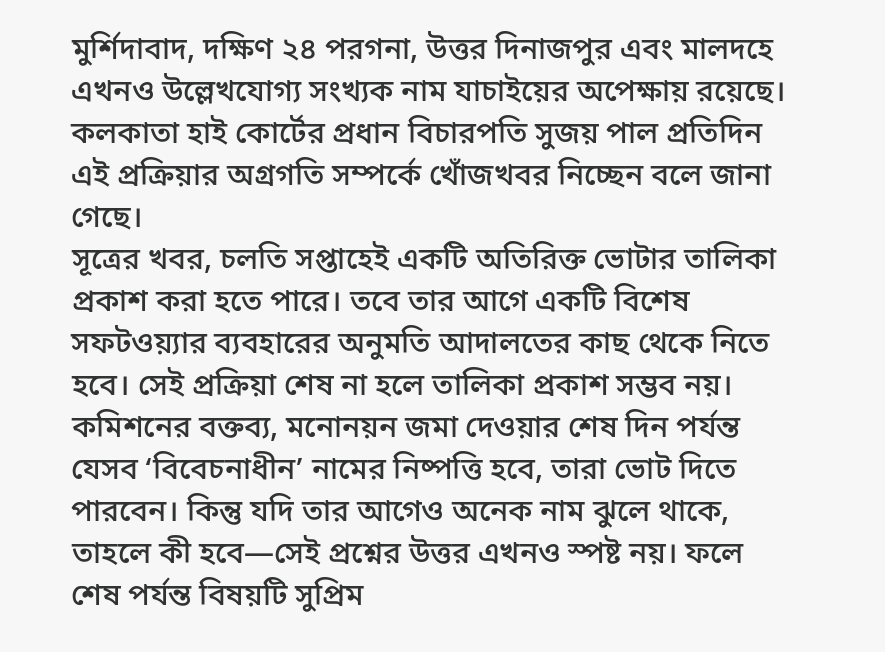মুর্শিদাবাদ, দক্ষিণ ২৪ পরগনা, উত্তর দিনাজপুর এবং মালদহে এখনও উল্লেখযোগ্য সংখ্যক নাম যাচাইয়ের অপেক্ষায় রয়েছে। কলকাতা হাই কোর্টের প্রধান বিচারপতি সুজয় পাল প্রতিদিন এই প্রক্রিয়ার অগ্রগতি সম্পর্কে খোঁজখবর নিচ্ছেন বলে জানা গেছে।
সূত্রের খবর, চলতি সপ্তাহেই একটি অতিরিক্ত ভোটার তালিকা প্রকাশ করা হতে পারে। তবে তার আগে একটি বিশেষ সফটওয়্যার ব্যবহারের অনুমতি আদালতের কাছ থেকে নিতে হবে। সেই প্রক্রিয়া শেষ না হলে তালিকা প্রকাশ সম্ভব নয়। কমিশনের বক্তব্য, মনোনয়ন জমা দেওয়ার শেষ দিন পর্যন্ত যেসব ‘বিবেচনাধীন’ নামের নিষ্পত্তি হবে, তারা ভোট দিতে পারবেন। কিন্তু যদি তার আগেও অনেক নাম ঝুলে থাকে, তাহলে কী হবে—সেই প্রশ্নের উত্তর এখনও স্পষ্ট নয়। ফলে শেষ পর্যন্ত বিষয়টি সুপ্রিম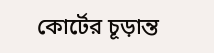কোর্টের চূড়ান্ত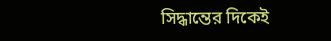সিদ্ধান্তের দিকেই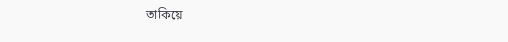তাকিয়ে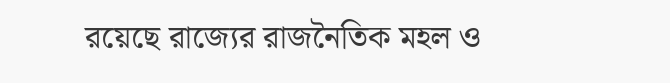রয়েছে রাজ্যের রাজনৈতিক মহল ও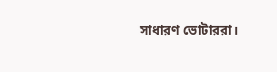সাধারণ ভোটাররা।